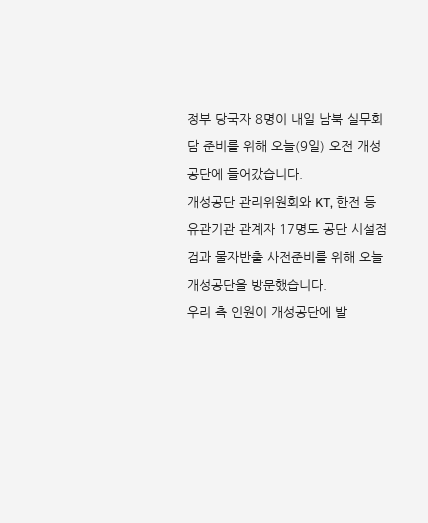정부 당국자 8명이 내일 남북 실무회담 준비를 위해 오늘(9일) 오전 개성공단에 들어갔습니다.
개성공단 관리위원회와 KT, 한전 등 유관기관 관계자 17명도 공단 시설점검과 물자반출 사전준비를 위해 오늘 개성공단을 방문했습니다.
우리 측 인원이 개성공단에 발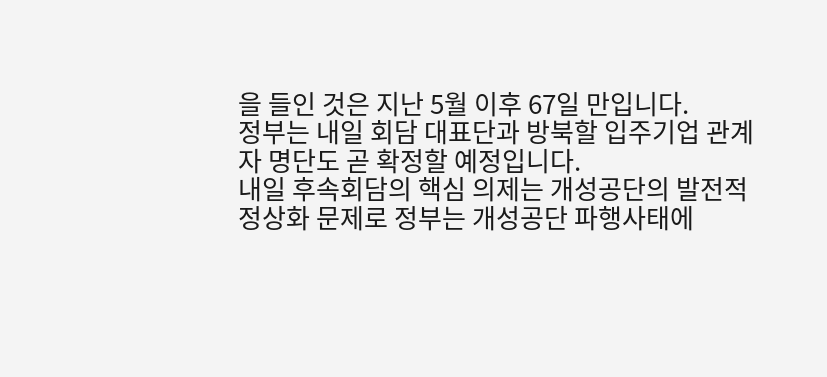을 들인 것은 지난 5월 이후 67일 만입니다.
정부는 내일 회담 대표단과 방북할 입주기업 관계자 명단도 곧 확정할 예정입니다.
내일 후속회담의 핵심 의제는 개성공단의 발전적 정상화 문제로 정부는 개성공단 파행사태에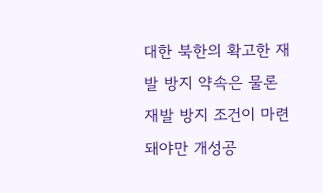대한 북한의 확고한 재발 방지 약속은 물론 재발 방지 조건이 마련돼야만 개성공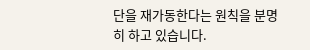단을 재가동한다는 원칙을 분명히 하고 있습니다.